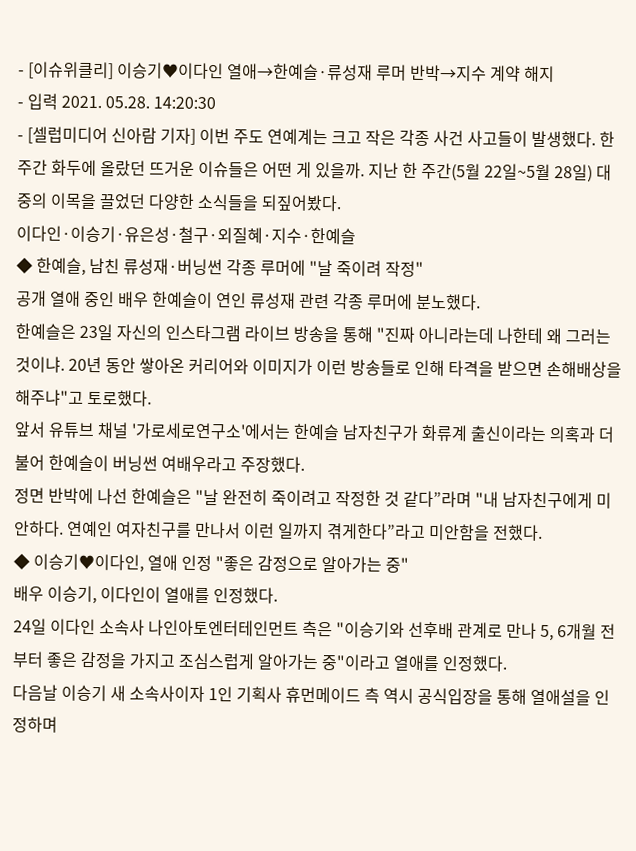- [이슈위클리] 이승기♥이다인 열애→한예슬·류성재 루머 반박→지수 계약 해지
- 입력 2021. 05.28. 14:20:30
- [셀럽미디어 신아람 기자] 이번 주도 연예계는 크고 작은 각종 사건 사고들이 발생했다. 한 주간 화두에 올랐던 뜨거운 이슈들은 어떤 게 있을까. 지난 한 주간(5월 22일~5월 28일) 대중의 이목을 끌었던 다양한 소식들을 되짚어봤다.
이다인·이승기·유은성·철구·외질혜·지수·한예슬
◆ 한예슬, 남친 류성재·버닝썬 각종 루머에 "날 죽이려 작정"
공개 열애 중인 배우 한예슬이 연인 류성재 관련 각종 루머에 분노했다.
한예슬은 23일 자신의 인스타그램 라이브 방송을 통해 "진짜 아니라는데 나한테 왜 그러는 것이냐. 20년 동안 쌓아온 커리어와 이미지가 이런 방송들로 인해 타격을 받으면 손해배상을 해주냐"고 토로했다.
앞서 유튜브 채널 '가로세로연구소'에서는 한예슬 남자친구가 화류계 출신이라는 의혹과 더불어 한예슬이 버닝썬 여배우라고 주장했다.
정면 반박에 나선 한예슬은 "날 완전히 죽이려고 작정한 것 같다”라며 "내 남자친구에게 미안하다. 연예인 여자친구를 만나서 이런 일까지 겪게한다”라고 미안함을 전했다.
◆ 이승기♥이다인, 열애 인정 "좋은 감정으로 알아가는 중"
배우 이승기, 이다인이 열애를 인정했다.
24일 이다인 소속사 나인아토엔터테인먼트 측은 "이승기와 선후배 관계로 만나 5, 6개월 전부터 좋은 감정을 가지고 조심스럽게 알아가는 중"이라고 열애를 인정했다.
다음날 이승기 새 소속사이자 1인 기획사 휴먼메이드 측 역시 공식입장을 통해 열애설을 인정하며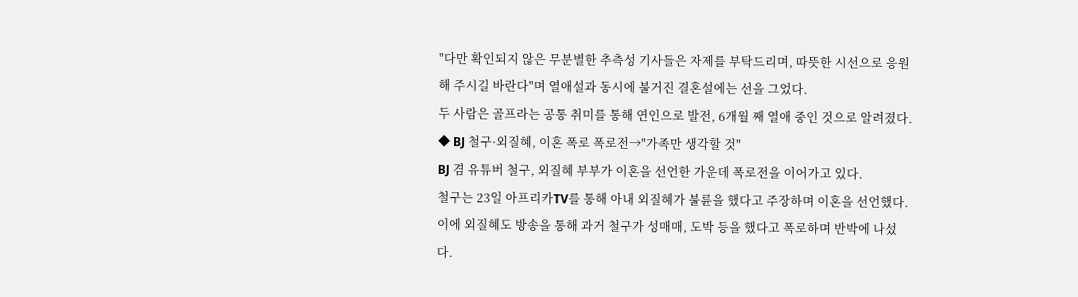"다만 확인되지 않은 무분별한 추측성 기사들은 자제를 부탁드리며, 따뜻한 시선으로 응원해 주시길 바란다"며 열애설과 동시에 불거진 결혼설에는 선을 그었다.
두 사람은 골프라는 공통 취미를 통해 연인으로 발전, 6개월 째 열애 중인 것으로 알려졌다.
◆ BJ 철구·외질혜, 이혼 폭로 폭로전→"가족만 생각할 것"
BJ 겸 유튜버 철구, 외질혜 부부가 이혼을 선언한 가운데 폭로전을 이어가고 있다.
철구는 23일 아프리카TV를 통해 아내 외질혜가 불륜을 했다고 주장하며 이혼을 선언했다. 이에 외질혜도 방송을 통해 과거 철구가 성매매, 도박 등을 했다고 폭로하며 반박에 나섰다.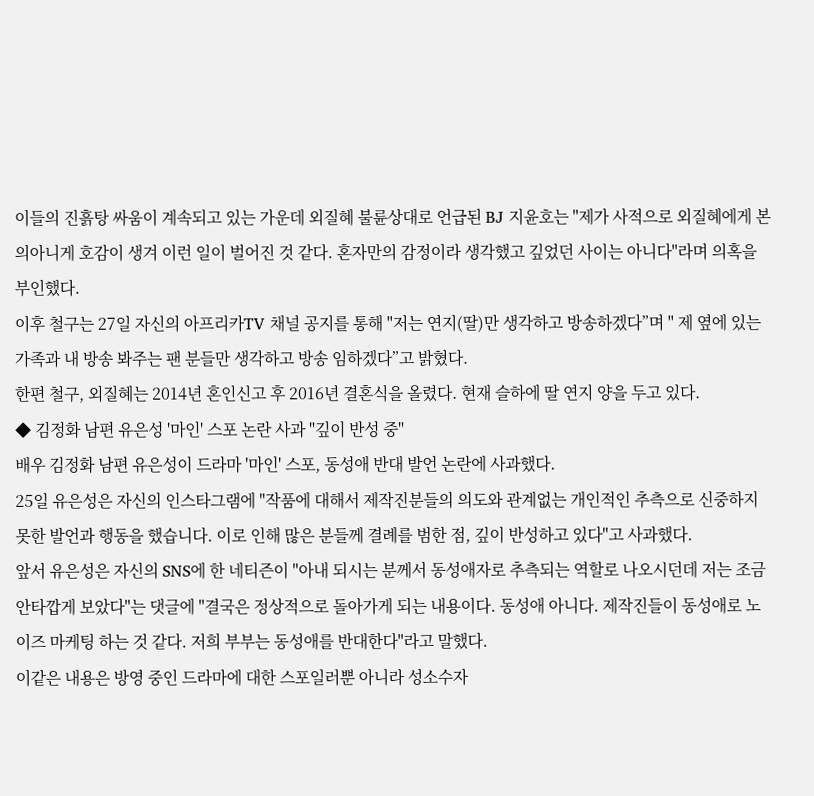이들의 진흙탕 싸움이 계속되고 있는 가운데 외질혜 불륜상대로 언급된 BJ 지윤호는 "제가 사적으로 외질혜에게 본의아니게 호감이 생겨 이런 일이 벌어진 것 같다. 혼자만의 감정이라 생각했고 깊었던 사이는 아니다"라며 의혹을 부인했다.
이후 철구는 27일 자신의 아프리카TV 채널 공지를 통해 "저는 연지(딸)만 생각하고 방송하겠다”며 " 제 옆에 있는 가족과 내 방송 봐주는 팬 분들만 생각하고 방송 임하겠다”고 밝혔다.
한편 철구, 외질혜는 2014년 혼인신고 후 2016년 결혼식을 올렸다. 현재 슬하에 딸 연지 양을 두고 있다.
◆ 김정화 남편 유은성 '마인' 스포 논란 사과 "깊이 반성 중"
배우 김정화 남편 유은성이 드라마 '마인' 스포, 동성애 반대 발언 논란에 사과했다.
25일 유은성은 자신의 인스타그램에 "작품에 대해서 제작진분들의 의도와 관계없는 개인적인 추측으로 신중하지 못한 발언과 행동을 했습니다. 이로 인해 많은 분들께 결례를 범한 점, 깊이 반성하고 있다"고 사과했다.
앞서 유은성은 자신의 SNS에 한 네티즌이 "아내 되시는 분께서 동성애자로 추측되는 역할로 나오시던데 저는 조금 안타깝게 보았다"는 댓글에 "결국은 정상적으로 돌아가게 되는 내용이다. 동성애 아니다. 제작진들이 동성애로 노이즈 마케팅 하는 것 같다. 저희 부부는 동성애를 반대한다"라고 말했다.
이같은 내용은 방영 중인 드라마에 대한 스포일러뿐 아니라 성소수자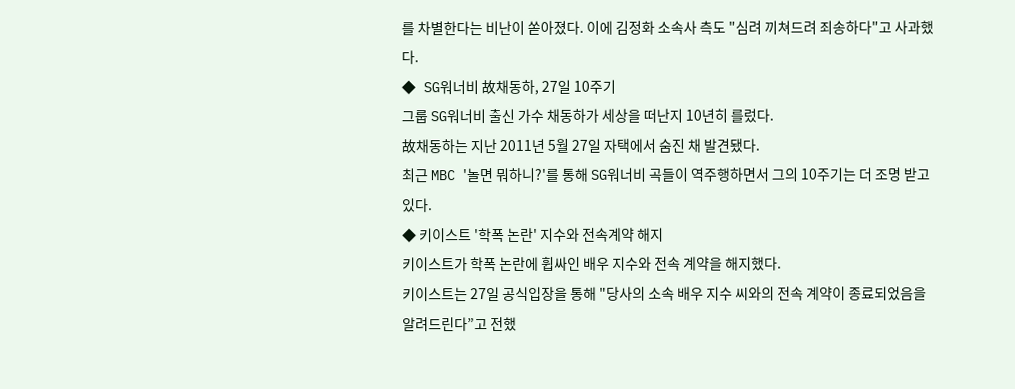를 차별한다는 비난이 쏟아졌다. 이에 김정화 소속사 측도 "심려 끼쳐드려 죄송하다"고 사과했다.
◆ SG워너비 故채동하, 27일 10주기
그룹 SG워너비 출신 가수 채동하가 세상을 떠난지 10년히 를렀다.
故채동하는 지난 2011년 5월 27일 자택에서 숨진 채 발견됐다.
최근 MBC '놀면 뭐하니?'를 통해 SG워너비 곡들이 역주행하면서 그의 10주기는 더 조명 받고 있다.
◆ 키이스트 '학폭 논란' 지수와 전속계약 해지
키이스트가 학폭 논란에 휩싸인 배우 지수와 전속 계약을 해지했다.
키이스트는 27일 공식입장을 통해 "당사의 소속 배우 지수 씨와의 전속 계약이 종료되었음을 알려드린다”고 전했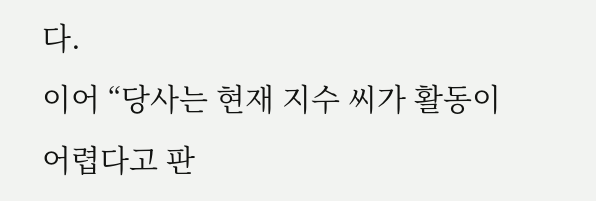다.
이어 “당사는 현재 지수 씨가 활동이 어렵다고 판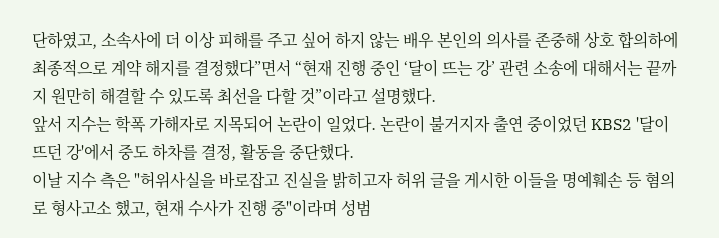단하였고, 소속사에 더 이상 피해를 주고 싶어 하지 않는 배우 본인의 의사를 존중해 상호 합의하에 최종적으로 계약 해지를 결정했다”면서 “현재 진행 중인 ‘달이 뜨는 강’ 관련 소송에 대해서는 끝까지 원만히 해결할 수 있도록 최선을 다할 것”이라고 설명했다.
앞서 지수는 학폭 가해자로 지목되어 논란이 일었다. 논란이 불거지자 출연 중이었던 KBS2 '달이 뜨던 강'에서 중도 하차를 결정, 활동을 중단했다.
이날 지수 측은 "허위사실을 바로잡고 진실을 밝히고자 허위 글을 게시한 이들을 명예훼손 등 혐의로 형사고소 했고, 현재 수사가 진행 중"이라며 성범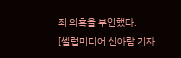죄 의혹을 부인했다.
[셀럽미디어 신아람 기자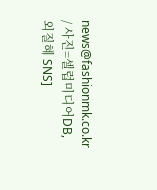news@fashionmk.co.kr / 사진=셀럽미디어DB, 외질혜 SNS]